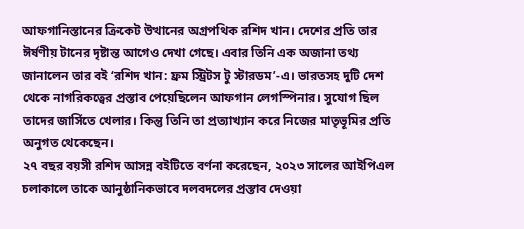আফগানিস্তানের ক্রিকেট উত্থানের অগ্রপথিক রশিদ খান। দেশের প্রতি তার ঈর্ষণীয় টানের দৃষ্টান্ত আগেও দেখা গেছে। এবার তিনি এক অজানা তথ্য জানালেন তার বই ‘রশিদ খান: ফ্রম স্ট্রিটস টু স্টারডম’-এ। ভারতসহ দুটি দেশ থেকে নাগরিকত্বের প্রস্তাব পেয়েছিলেন আফগান লেগস্পিনার। সুযোগ ছিল তাদের জার্সিতে খেলার। কিন্তু তিনি তা প্রত্যাখ্যান করে নিজের মাতৃভূমির প্রতি অনুগত থেকেছেন।
২৭ বছর বয়সী রশিদ আসন্ন বইটিতে বর্ণনা করেছেন, ২০২৩ সালের আইপিএল চলাকালে তাকে আনুষ্ঠানিকভাবে দলবদলের প্রস্তাব দেওয়া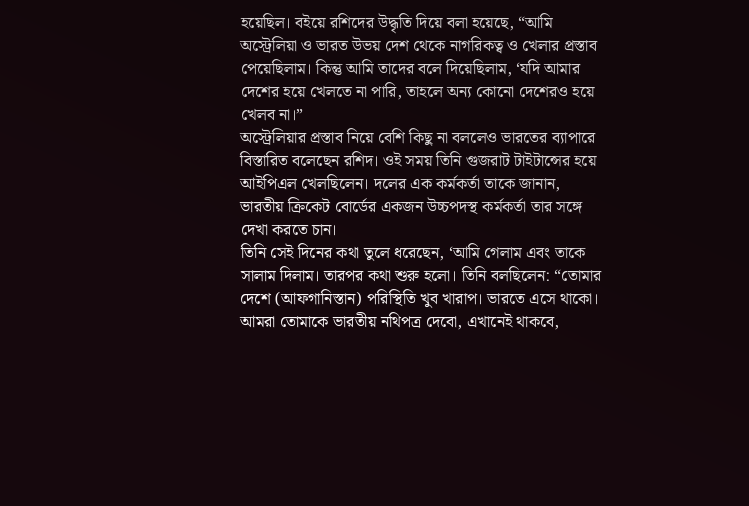হয়েছিল। বইয়ে রশিদের উদ্ধৃতি দিয়ে বলা হয়েছে, “আমি অস্ট্রেলিয়া ও ভারত উভয় দেশ থেকে নাগরিকত্ব ও খেলার প্রস্তাব পেয়েছিলাম। কিন্তু আমি তাদের বলে দিয়েছিলাম, ‘যদি আমার দেশের হয়ে খেলতে না পারি, তাহলে অন্য কোনো দেশেরও হয়ে খেলব না।”
অস্ট্রেলিয়ার প্রস্তাব নিয়ে বেশি কিছু না বললেও ভারতের ব্যাপারে বিস্তারিত বলেছেন রশিদ। ওই সময় তিনি গুজরাট টাইটান্সের হয়ে আইপিএল খেলছিলেন। দলের এক কর্মকর্তা তাকে জানান, ভারতীয় ক্রিকেট বোর্ডের একজন উচ্চপদস্থ কর্মকর্তা তার সঙ্গে দেখা করতে চান।
তিনি সেই দিনের কথা তুলে ধরেছেন, ‘আমি গেলাম এবং তাকে সালাম দিলাম। তারপর কথা শুরু হলো। তিনি বলছিলেন: “তোমার দেশে (আফগানিস্তান) পরিস্থিতি খুব খারাপ। ভারতে এসে থাকো। আমরা তোমাকে ভারতীয় নথিপত্র দেবো, এখানেই থাকবে,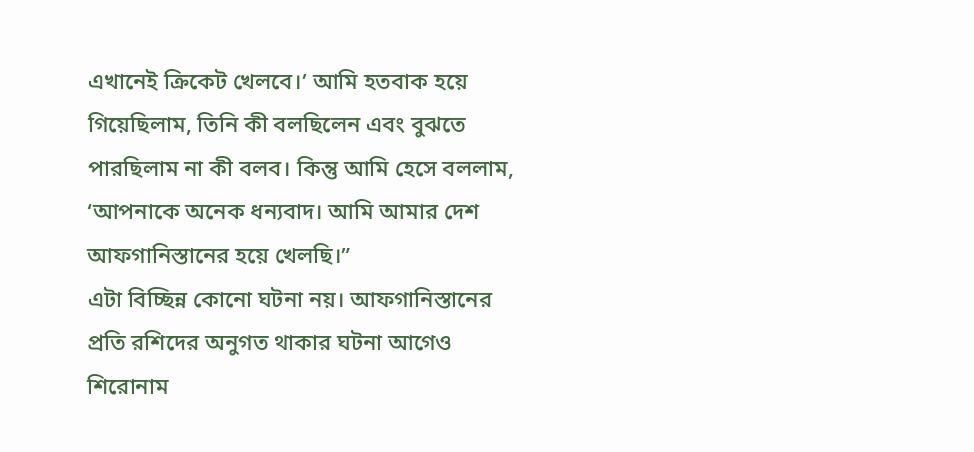এখানেই ক্রিকেট খেলবে।’ আমি হতবাক হয়ে গিয়েছিলাম, তিনি কী বলছিলেন এবং বুঝতে পারছিলাম না কী বলব। কিন্তু আমি হেসে বললাম, ‘আপনাকে অনেক ধন্যবাদ। আমি আমার দেশ আফগানিস্তানের হয়ে খেলছি।”
এটা বিচ্ছিন্ন কোনো ঘটনা নয়। আফগানিস্তানের প্রতি রশিদের অনুগত থাকার ঘটনা আগেও শিরোনাম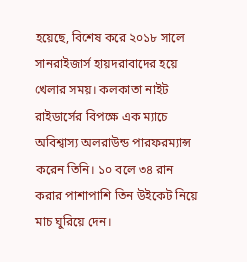হয়েছে, বিশেষ করে ২০১৮ সালে সানরাইজার্স হায়দরাবাদের হয়ে খেলার সময়। কলকাতা নাইট রাইডার্সের বিপক্ষে এক ম্যাচে অবিশ্বাস্য অলরাউন্ড পারফরম্যান্স করেন তিনি। ১০ বলে ৩৪ রান করার পাশাপাশি তিন উইকেট নিয়ে মাচ ঘুরিয়ে দেন।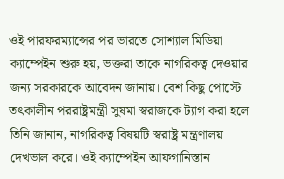ওই পারফরম্যান্সের পর ভারতে সোশ্যাল মিডিয়া ক্যাম্পেইন শুরু হয়, ভক্তরা তাকে নাগরিকত্ব দেওয়ার জন্য সরকারকে আবেদন জানায়। বেশ কিছু পোস্টে তৎকালীন পররাষ্ট্রমন্ত্রী সুষমা স্বরাজকে ট্যাগ করা হলে তিনি জানান, নাগরিকত্ব বিষয়টি স্বরাষ্ট্র মন্ত্রণালয় দেখভাল করে। ওই ক্যাম্পেইন আফগানিস্তান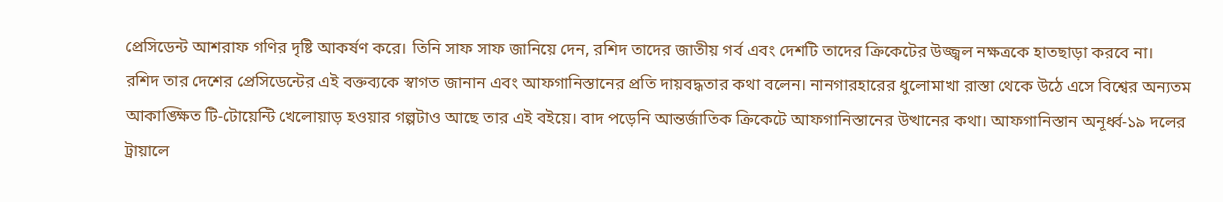প্রেসিডেন্ট আশরাফ গণির দৃষ্টি আকর্ষণ করে। তিনি সাফ সাফ জানিয়ে দেন, রশিদ তাদের জাতীয় গর্ব এবং দেশটি তাদের ক্রিকেটের উজ্জ্বল নক্ষত্রকে হাতছাড়া করবে না।
রশিদ তার দেশের প্রেসিডেন্টের এই বক্তব্যকে স্বাগত জানান এবং আফগানিস্তানের প্রতি দায়বদ্ধতার কথা বলেন। নানগারহারের ধুলোমাখা রাস্তা থেকে উঠে এসে বিশ্বের অন্যতম আকাঙ্ক্ষিত টি-টোয়েন্টি খেলোয়াড় হওয়ার গল্পটাও আছে তার এই বইয়ে। বাদ পড়েনি আন্তর্জাতিক ক্রিকেটে আফগানিস্তানের উত্থানের কথা। আফগানিস্তান অনূর্ধ্ব-১৯ দলের ট্রায়ালে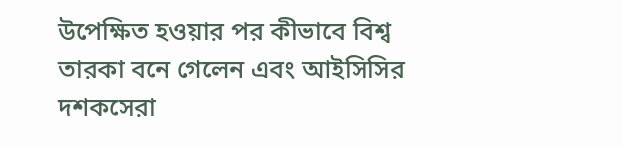উপেক্ষিত হওয়ার পর কীভাবে বিশ্ব তারকা বনে গেলেন এবং আইসিসির দশকসেরা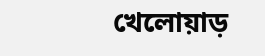খেলোয়াড়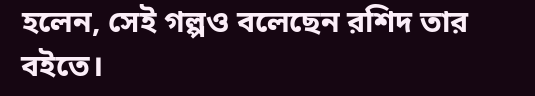হলেন, সেই গল্পও বলেছেন রশিদ তার বইতে।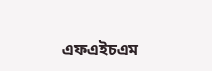এফএইচএম